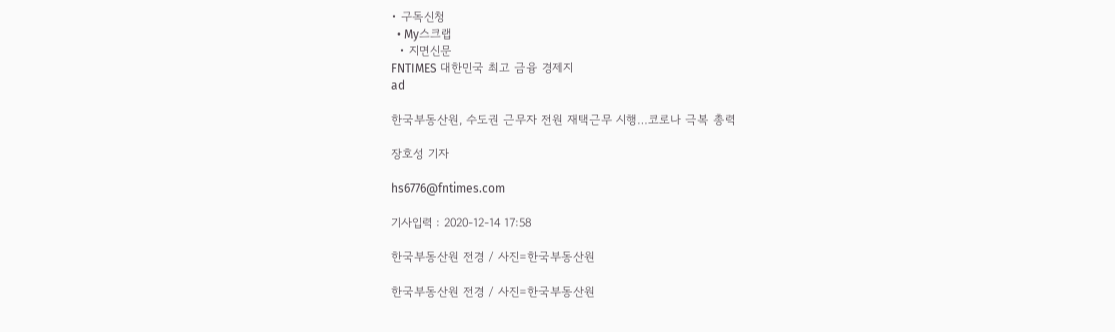• 구독신청
  • My스크랩
  • 지면신문
FNTIMES 대한민국 최고 금융 경제지
ad

한국부동산원, 수도권 근무자 전원 재택근무 시행…코로나 극복 총력

장호성 기자

hs6776@fntimes.com

기사입력 : 2020-12-14 17:58

한국부동산원 전경 / 사진=한국부동산원

한국부동산원 전경 / 사진=한국부동산원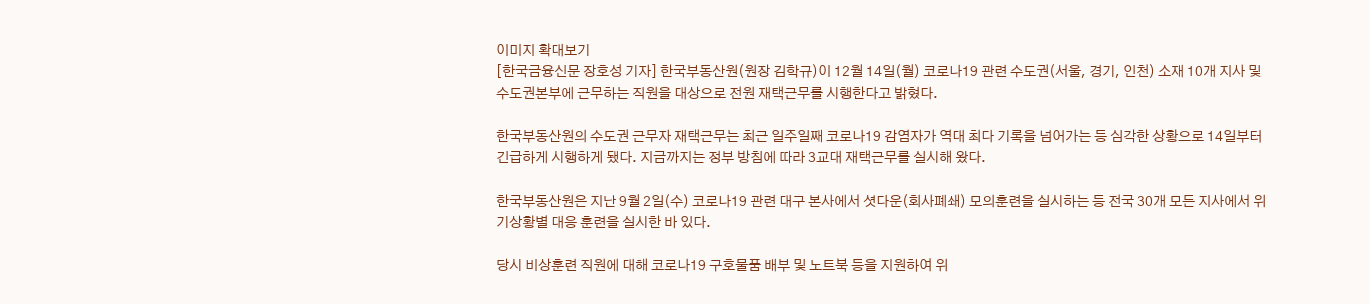이미지 확대보기
[한국금융신문 장호성 기자] 한국부동산원(원장 김학규)이 12월 14일(월) 코로나19 관련 수도권(서울, 경기, 인천) 소재 10개 지사 및 수도권본부에 근무하는 직원을 대상으로 전원 재택근무를 시행한다고 밝혔다.

한국부동산원의 수도권 근무자 재택근무는 최근 일주일째 코로나19 감염자가 역대 최다 기록을 넘어가는 등 심각한 상황으로 14일부터 긴급하게 시행하게 됐다. 지금까지는 정부 방침에 따라 3교대 재택근무를 실시해 왔다.

한국부동산원은 지난 9월 2일(수) 코로나19 관련 대구 본사에서 셧다운(회사폐쇄) 모의훈련을 실시하는 등 전국 30개 모든 지사에서 위기상황별 대응 훈련을 실시한 바 있다.

당시 비상훈련 직원에 대해 코로나19 구호물품 배부 및 노트북 등을 지원하여 위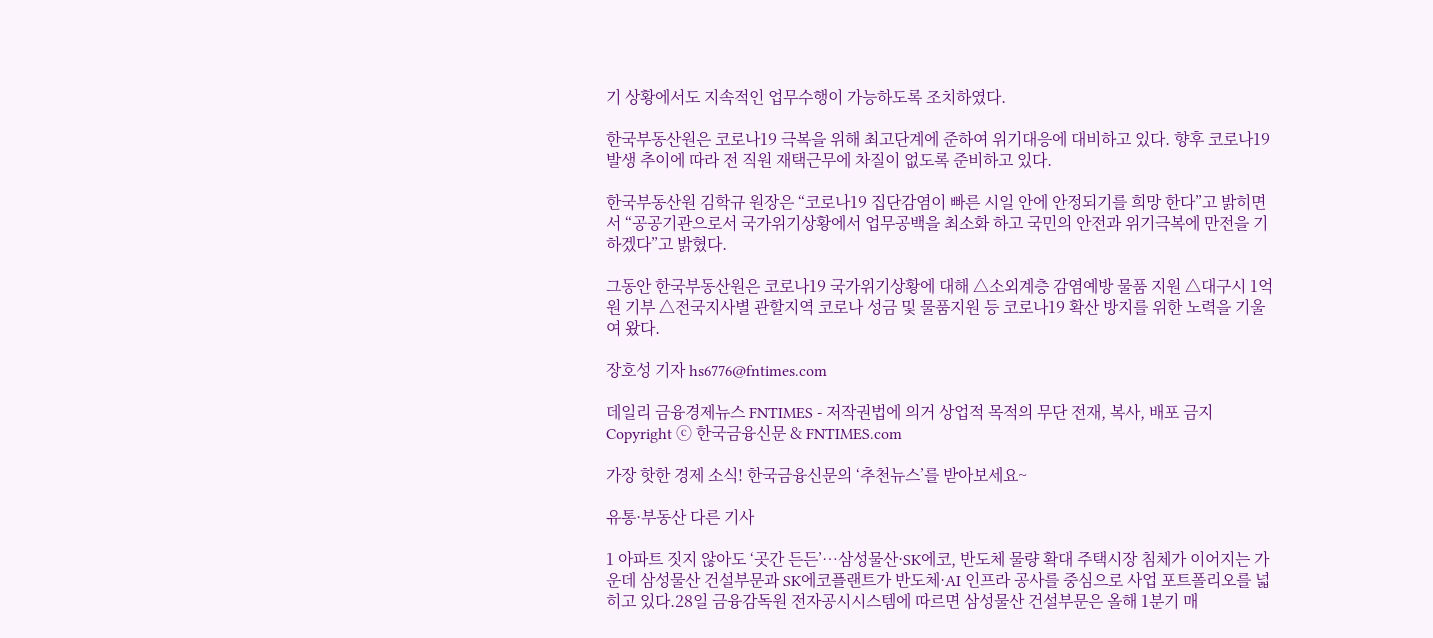기 상황에서도 지속적인 업무수행이 가능하도록 조치하였다.

한국부동산원은 코로나19 극복을 위해 최고단계에 준하여 위기대응에 대비하고 있다. 향후 코로나19 발생 추이에 따라 전 직원 재택근무에 차질이 없도록 준비하고 있다.

한국부동산원 김학규 원장은 “코로나19 집단감염이 빠른 시일 안에 안정되기를 희망 한다”고 밝히면서 “공공기관으로서 국가위기상황에서 업무공백을 최소화 하고 국민의 안전과 위기극복에 만전을 기하겠다”고 밝혔다.

그동안 한국부동산원은 코로나19 국가위기상황에 대해 △소외계층 감염예방 물품 지원 △대구시 1억원 기부 △전국지사별 관할지역 코로나 성금 및 물품지원 등 코로나19 확산 방지를 위한 노력을 기울여 왔다.

장호성 기자 hs6776@fntimes.com

데일리 금융경제뉴스 FNTIMES - 저작권법에 의거 상업적 목적의 무단 전재, 복사, 배포 금지
Copyright ⓒ 한국금융신문 & FNTIMES.com

가장 핫한 경제 소식! 한국금융신문의 ‘추천뉴스’를 받아보세요~

유통·부동산 다른 기사

1 아파트 짓지 않아도 ‘곳간 든든’…삼성물산·SK에코, 반도체 물량 확대 주택시장 침체가 이어지는 가운데 삼성물산 건설부문과 SK에코플랜트가 반도체·AI 인프라 공사를 중심으로 사업 포트폴리오를 넓히고 있다.28일 금융감독원 전자공시시스템에 따르면 삼성물산 건설부문은 올해 1분기 매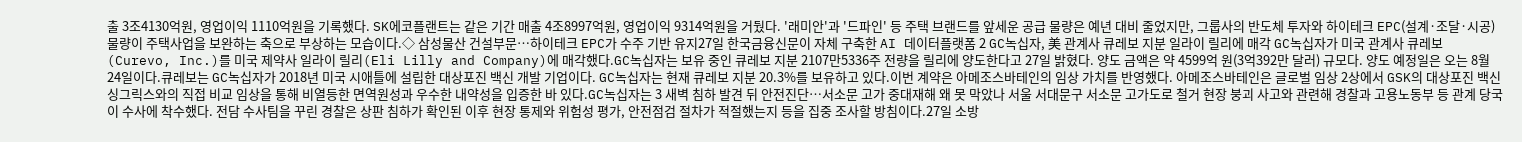출 3조4130억원, 영업이익 1110억원을 기록했다. SK에코플랜트는 같은 기간 매출 4조8997억원, 영업이익 9314억원을 거뒀다. '래미안'과 '드파인' 등 주택 브랜드를 앞세운 공급 물량은 예년 대비 줄었지만, 그룹사의 반도체 투자와 하이테크 EPC(설계·조달·시공) 물량이 주택사업을 보완하는 축으로 부상하는 모습이다.◇ 삼성물산 건설부문…하이테크 EPC가 수주 기반 유지27일 한국금융신문이 자체 구축한 AI 데이터플랫폼 2 GC녹십자, 美 관계사 큐레보 지분 일라이 릴리에 매각 GC녹십자가 미국 관계사 큐레보(Curevo, Inc.)를 미국 제약사 일라이 릴리(Eli Lilly and Company)에 매각했다.GC녹십자는 보유 중인 큐레보 지분 2107만5336주 전량을 릴리에 양도한다고 27일 밝혔다. 양도 금액은 약 4599억 원(3억392만 달러) 규모다. 양도 예정일은 오는 8월 24일이다.큐레보는 GC녹십자가 2018년 미국 시애틀에 설립한 대상포진 백신 개발 기업이다. GC녹십자는 현재 큐레보 지분 20.3%를 보유하고 있다.이번 계약은 아메조스바테인의 임상 가치를 반영했다. 아메조스바테인은 글로벌 임상 2상에서 GSK의 대상포진 백신 싱그릭스와의 직접 비교 임상을 통해 비열등한 면역원성과 우수한 내약성을 입증한 바 있다.GC녹십자는 3 새벽 침하 발견 뒤 안전진단…서소문 고가 중대재해 왜 못 막았나 서울 서대문구 서소문 고가도로 철거 현장 붕괴 사고와 관련해 경찰과 고용노동부 등 관계 당국이 수사에 착수했다. 전담 수사팀을 꾸린 경찰은 상판 침하가 확인된 이후 현장 통제와 위험성 평가, 안전점검 절차가 적절했는지 등을 집중 조사할 방침이다.27일 소방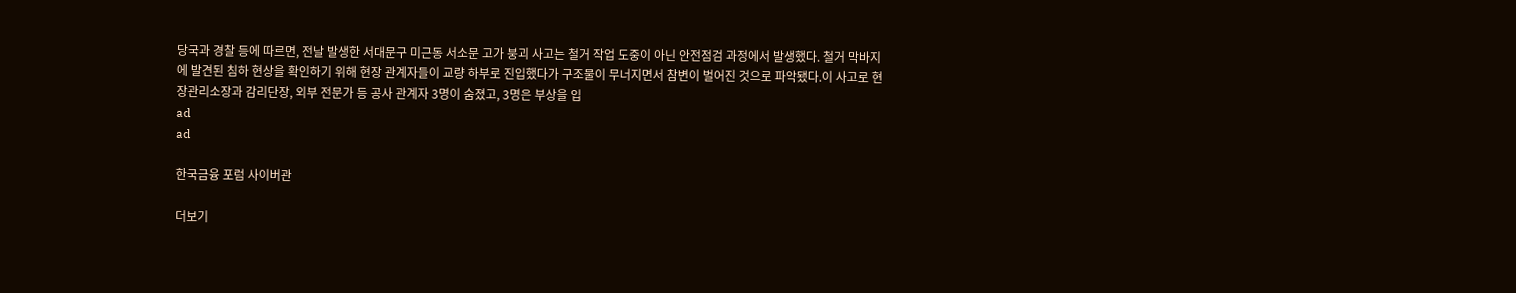당국과 경찰 등에 따르면, 전날 발생한 서대문구 미근동 서소문 고가 붕괴 사고는 철거 작업 도중이 아닌 안전점검 과정에서 발생했다. 철거 막바지에 발견된 침하 현상을 확인하기 위해 현장 관계자들이 교량 하부로 진입했다가 구조물이 무너지면서 참변이 벌어진 것으로 파악됐다.이 사고로 현장관리소장과 감리단장, 외부 전문가 등 공사 관계자 3명이 숨졌고, 3명은 부상을 입
ad
ad

한국금융 포럼 사이버관

더보기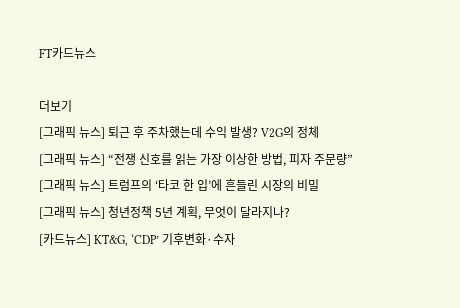FT카드뉴스

더보기
[그래픽 뉴스] 퇴근 후 주차했는데 수익 발생? V2G의 정체
[그래픽 뉴스] “전쟁 신호를 읽는 가장 이상한 방법, 피자 주문량”
[그래픽 뉴스] 트럼프의 ‘타코 한 입’에 흔들린 시장의 비밀
[그래픽 뉴스] 청년정책 5년 계획, 무엇이 달라지나?
[카드뉴스] KT&G, ‘CDP’ 기후변화·수자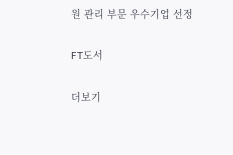원 관리 부문 우수기업 선정

FT도서

더보기